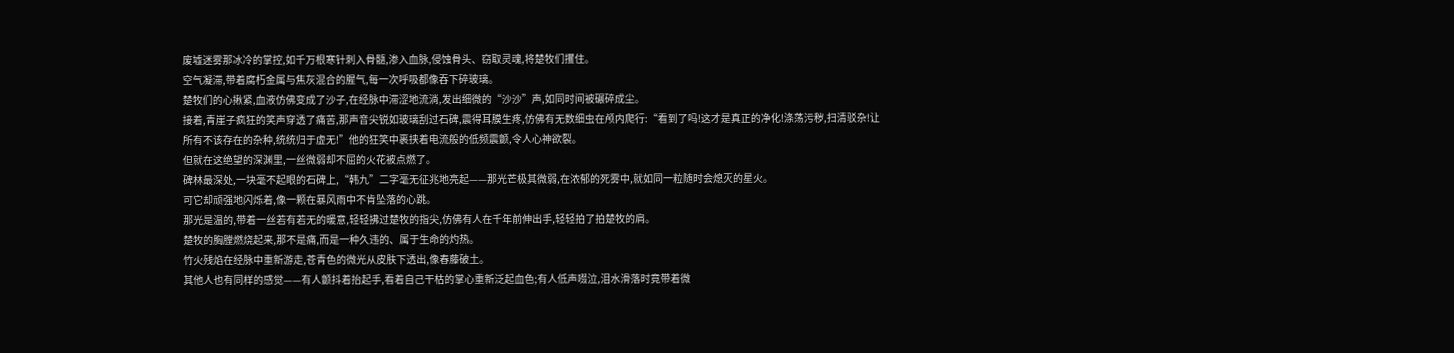废墟迷雾那冰冷的掌控,如千万根寒针刺入骨髓,渗入血脉,侵蚀骨头、窃取灵魂,将楚牧们攫住。
空气凝滞,带着腐朽金属与焦灰混合的腥气,每一次呼吸都像吞下碎玻璃。
楚牧们的心揪紧,血液仿佛变成了沙子,在经脉中滞涩地流淌,发出细微的“沙沙”声,如同时间被碾碎成尘。
接着,青崖子疯狂的笑声穿透了痛苦,那声音尖锐如玻璃刮过石碑,震得耳膜生疼,仿佛有无数细虫在颅内爬行:“看到了吗!这才是真正的净化!涤荡污秽,扫清驳杂!让所有不该存在的杂种,统统归于虚无!”他的狂笑中裹挟着电流般的低频震颤,令人心神欲裂。
但就在这绝望的深渊里,一丝微弱却不屈的火花被点燃了。
碑林最深处,一块毫不起眼的石碑上,“韩九”二字毫无征兆地亮起——那光芒极其微弱,在浓郁的死雾中,就如同一粒随时会熄灭的星火。
可它却顽强地闪烁着,像一颗在暴风雨中不肯坠落的心跳。
那光是温的,带着一丝若有若无的暖意,轻轻拂过楚牧的指尖,仿佛有人在千年前伸出手,轻轻拍了拍楚牧的肩。
楚牧的胸膛燃烧起来,那不是痛,而是一种久违的、属于生命的灼热。
竹火残焰在经脉中重新游走,苍青色的微光从皮肤下透出,像春藤破土。
其他人也有同样的感觉——有人颤抖着抬起手,看着自己干枯的掌心重新泛起血色;有人低声啜泣,泪水滑落时竟带着微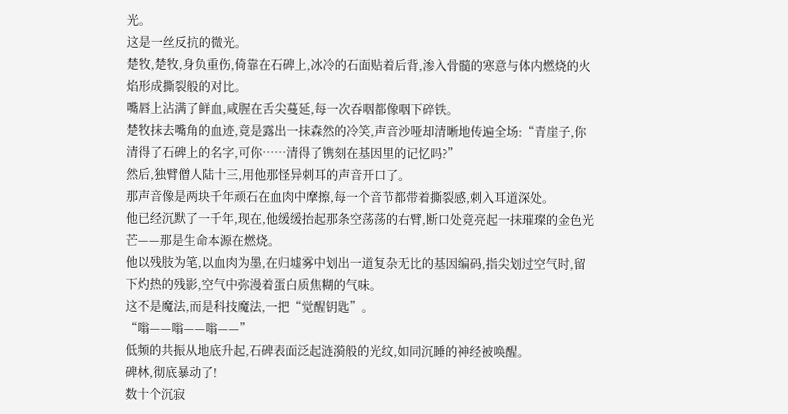光。
这是一丝反抗的微光。
楚牧,楚牧,身负重伤,倚靠在石碑上,冰冷的石面贴着后背,渗入骨髓的寒意与体内燃烧的火焰形成撕裂般的对比。
嘴唇上沾满了鲜血,咸腥在舌尖蔓延,每一次吞咽都像咽下碎铁。
楚牧抹去嘴角的血迹,竟是露出一抹森然的冷笑,声音沙哑却清晰地传遍全场:“青崖子,你清得了石碑上的名字,可你……清得了镌刻在基因里的记忆吗?”
然后,独臂僧人陆十三,用他那怪异刺耳的声音开口了。
那声音像是两块千年顽石在血肉中摩擦,每一个音节都带着撕裂感,刺入耳道深处。
他已经沉默了一千年,现在,他缓缓抬起那条空荡荡的右臂,断口处竟亮起一抹璀璨的金色光芒——那是生命本源在燃烧。
他以残肢为笔,以血肉为墨,在归墟雾中划出一道复杂无比的基因编码,指尖划过空气时,留下灼热的残影,空气中弥漫着蛋白质焦糊的气味。
这不是魔法,而是科技魔法,一把“觉醒钥匙”。
“嗡——嗡——嗡——”
低频的共振从地底升起,石碑表面泛起涟漪般的光纹,如同沉睡的神经被唤醒。
碑林,彻底暴动了!
数十个沉寂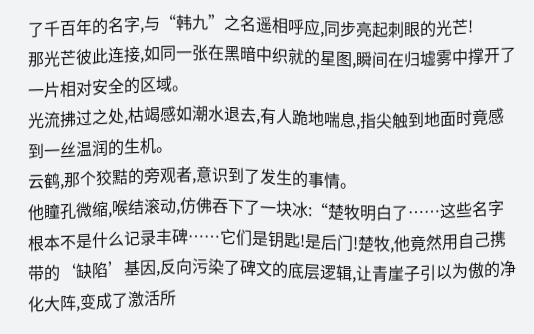了千百年的名字,与“韩九”之名遥相呼应,同步亮起刺眼的光芒!
那光芒彼此连接,如同一张在黑暗中织就的星图,瞬间在归墟雾中撑开了一片相对安全的区域。
光流拂过之处,枯竭感如潮水退去,有人跪地喘息,指尖触到地面时竟感到一丝温润的生机。
云鹤,那个狡黠的旁观者,意识到了发生的事情。
他瞳孔微缩,喉结滚动,仿佛吞下了一块冰:“楚牧明白了……这些名字根本不是什么记录丰碑……它们是钥匙!是后门!楚牧,他竟然用自己携带的‘缺陷’基因,反向污染了碑文的底层逻辑,让青崖子引以为傲的净化大阵,变成了激活所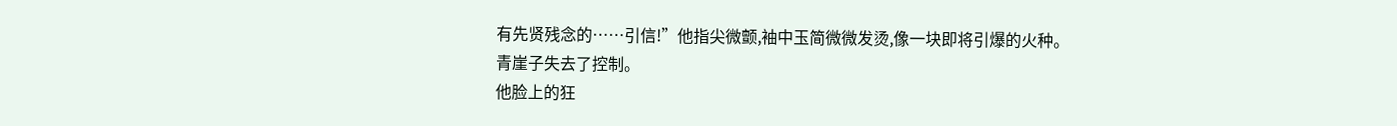有先贤残念的……引信!”他指尖微颤,袖中玉简微微发烫,像一块即将引爆的火种。
青崖子失去了控制。
他脸上的狂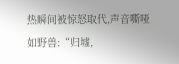热瞬间被惊怒取代,声音嘶哑如野兽:“归墟,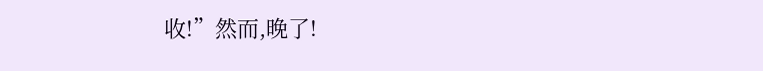收!”然而,晚了!